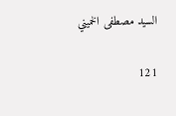السيد مصطفى الخميني

121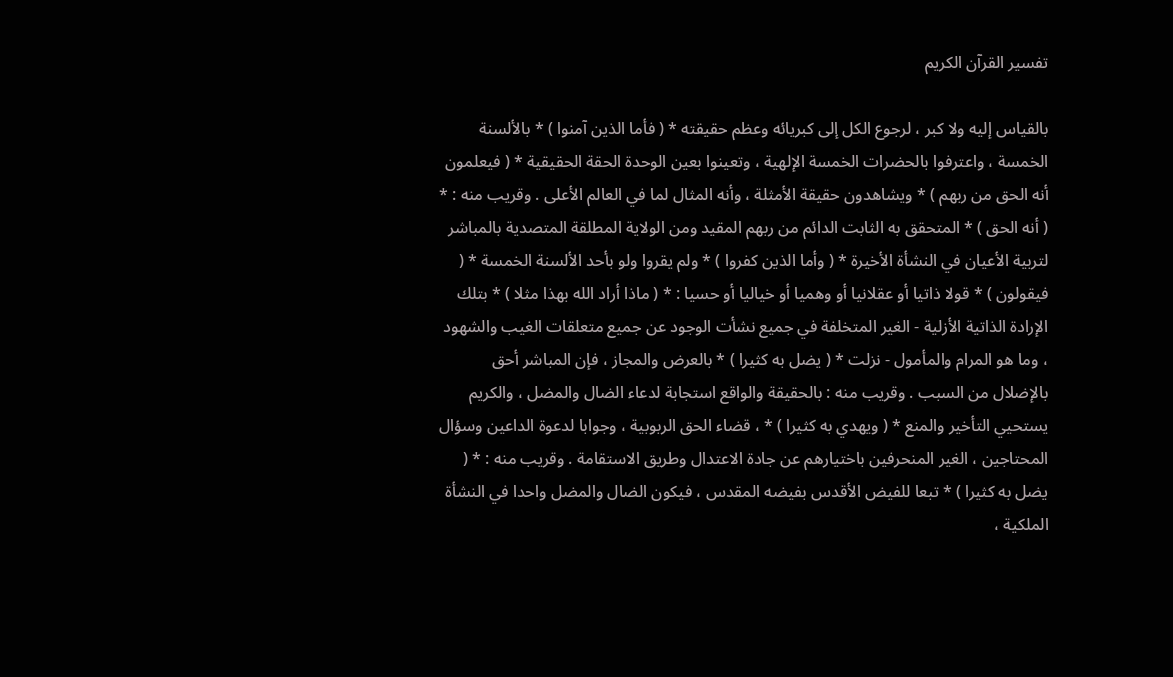تفسير القرآن الكريم

بالقياس إليه ولا كبر ، لرجوع الكل إلى كبريائه وعظم حقيقته * ( فأما الذين آمنوا ) * بالألسنة الخمسة ، واعترفوا بالحضرات الخمسة الإلهية ، وتعينوا بعين الوحدة الحقة الحقيقية * ( فيعلمون أنه الحق من ربهم ) * ويشاهدون حقيقة الأمثلة ، وأنه المثال لما في العالم الأعلى . وقريب منه : * ( أنه الحق ) * المتحقق به الثابت الدائم من ربهم المقيد ومن الولاية المطلقة المتصدية بالمباشر لتربية الأعيان في النشأة الأخيرة * ( وأما الذين كفروا ) * ولم يقروا ولو بأحد الألسنة الخمسة * ( فيقولون ) * قولا ذاتيا أو عقلانيا أو وهميا أو خياليا أو حسيا : * ( ماذا أراد الله بهذا مثلا ) * بتلك الإرادة الذاتية الأزلية - الغير المتخلفة في جميع نشأت الوجود عن جميع متعلقات الغيب والشهود ، وما هو المرام والمأمول - نزلت * ( يضل به كثيرا ) * بالعرض والمجاز ، فإن المباشر أحق بالإضلال من السبب . وقريب منه : بالحقيقة والواقع استجابة لدعاء الضال والمضل ، والكريم يستحيي التأخير والمنع * ( ويهدي به كثيرا ) * ، قضاء الحق الربوبية ، وجوابا لدعوة الداعين وسؤال المحتاجين ، الغير المنحرفين باختيارهم عن جادة الاعتدال وطريق الاستقامة . وقريب منه : * ( يضل به كثيرا ) * تبعا للفيض الأقدس بفيضه المقدس ، فيكون الضال والمضل واحدا في النشأة الملكية ،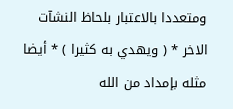ومتعددا بالاعتبار بلحاظ النشآت الاخر * ( ويهدي به كثيرا ) * أيضا مثله بإمداد من الله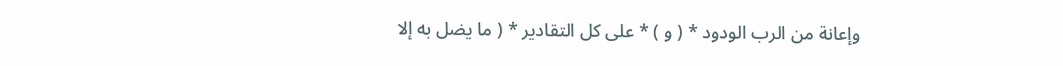وإعانة من الرب الودود * ( و ) * على كل التقادير * ( ما يضل به إلا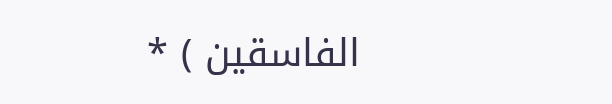الفاسقين ) *